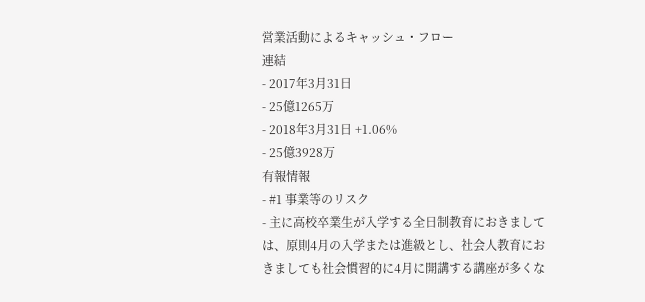営業活動によるキャッシュ・フロー
連結
- 2017年3月31日
- 25億1265万
- 2018年3月31日 +1.06%
- 25億3928万
有報情報
- #1 事業等のリスク
- 主に高校卒業生が入学する全日制教育におきましては、原則4月の入学または進級とし、社会人教育におきましても社会慣習的に4月に開講する講座が多くな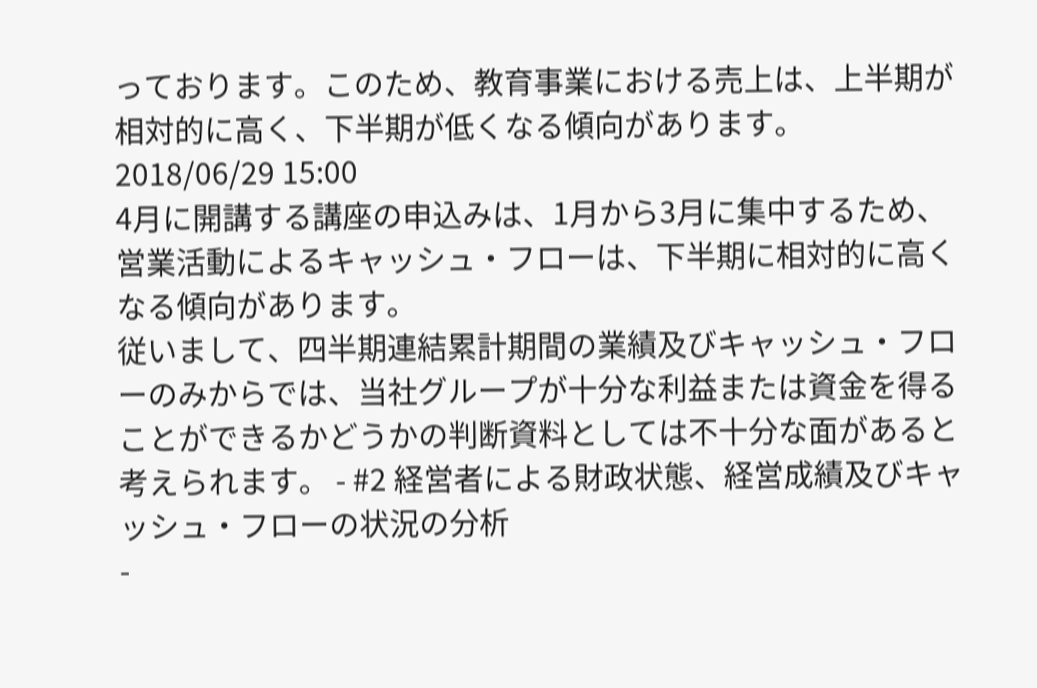っております。このため、教育事業における売上は、上半期が相対的に高く、下半期が低くなる傾向があります。2018/06/29 15:00
4月に開講する講座の申込みは、1月から3月に集中するため、営業活動によるキャッシュ・フローは、下半期に相対的に高くなる傾向があります。
従いまして、四半期連結累計期間の業績及びキャッシュ・フローのみからでは、当社グループが十分な利益または資金を得ることができるかどうかの判断資料としては不十分な面があると考えられます。 - #2 経営者による財政状態、経営成績及びキャッシュ・フローの状況の分析
-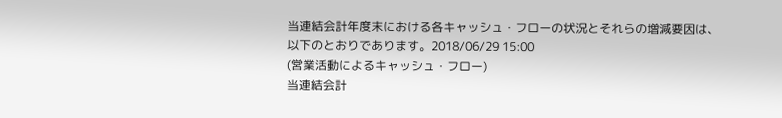当連結会計年度末における各キャッシュ・フローの状況とそれらの増減要因は、以下のとおりであります。2018/06/29 15:00
(営業活動によるキャッシュ・フロー)
当連結会計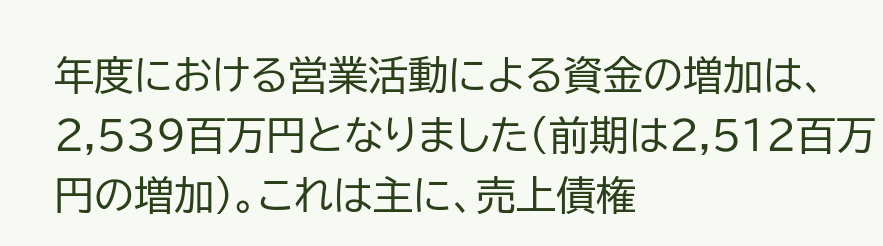年度における営業活動による資金の増加は、2,539百万円となりました(前期は2,512百万円の増加)。これは主に、売上債権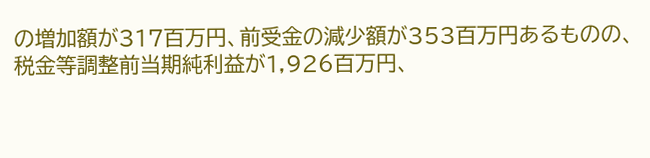の増加額が317百万円、前受金の減少額が353百万円あるものの、税金等調整前当期純利益が1,926百万円、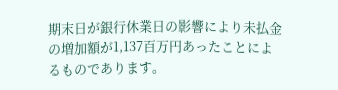期末日が銀行休業日の影響により未払金の増加額が1,137百万円あったことによるものであります。